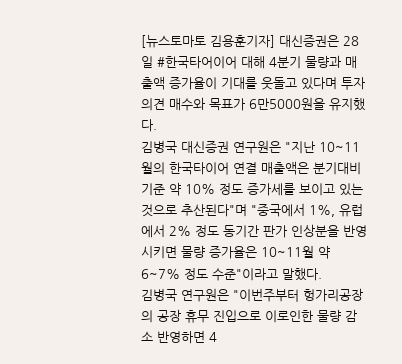[뉴스토마토 김용훈기자] 대신증권은 28일 #한국타어이어 대해 4분기 물량과 매출액 증가율이 기대를 웃돌고 있다며 투자의견 매수와 목표가 6만5000원을 유지했다.
김병국 대신증권 연구원은 "지난 10~11월의 한국타이어 연결 매출액은 분기대비 기준 약 10% 정도 증가세를 보이고 있는 것으로 추산된다"며 "중국에서 1%, 유럽에서 2% 정도 동기간 판가 인상분을 반영시키면 물량 증가율은 10~11월 약 6~7% 정도 수준"이라고 말했다.
김병국 연구원은 "이번주부터 헝가리공장의 공장 휴무 진입으로 이로인한 물량 감소 반영하면 4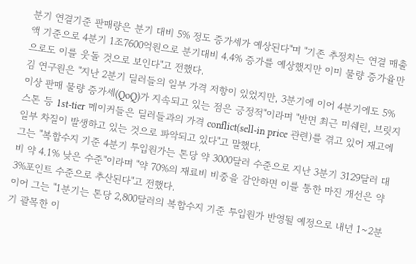분기 연결기준 판매량은 분기 대비 5% 정도 증가세가 예상된다"며 "기존 추정치는 연결 매출액 기준으로 4분기 1조7600억원으로 분기대비 4.4% 증가를 예상했지만 이미 물량 증가율만으로도 이를 웃돌 것으로 보인다"고 전했다.
김 연구원은 "지난 2분기 딜러들의 일부 가격 저항이 있었지만, 3분기에 이어 4분기에도 5% 이상 판매 물량 증가세(QoQ)가 지속되고 있는 점은 긍정적"이라며 "반면 최근 미쉐린, 브릿지스톤 등 1st-tier 메이커들은 딜러들과의 가격 conflict(sell-in price 관련)를 겪고 있어 재고에 일부 차질이 발생하고 있는 것으로 파악되고 있다"고 말했다.
그는 "복합수지 기준 4분기 투입원가는 톤당 약 3000달러 수준으로 지난 3분기 3129달러 대비 약 4.1% 낮은 수준"이라며 "약 70%의 재료비 비중을 감안하면 이를 통한 마진 개선은 약 3%포인트 수준으로 추산된다"고 전했다.
이어 그는 "1분기는 톤당 2,800달러의 복합수지 기준 투입원가 반영될 예정으로 내년 1~2분기 괄목한 이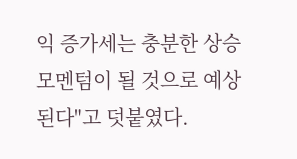익 증가세는 충분한 상승 모멘텀이 될 것으로 예상된다"고 덧붙였다.